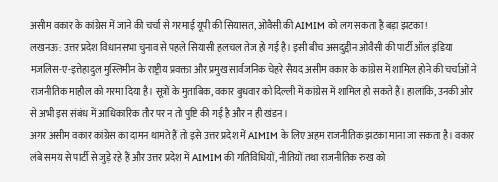असीम वकार के कांग्रेस में जाने की चर्चा से गरमाई यूपी की सियासत, ओवैसी की AIMIM को लग सकता है बड़ा झटका!
लखनऊ: उत्तर प्रदेश विधानसभा चुनाव से पहले सियासी हलचल तेज हो गई है। इसी बीच असदुद्दीन ओवैसी की पार्टी ऑल इंडिया मजलिस-ए-इत्तेहादुल मुस्लिमीन के राष्ट्रीय प्रवक्ता और प्रमुख सार्वजनिक चेहरे सैयद असीम वकार के कांग्रेस में शामिल होने की चर्चाओं ने राजनीतिक माहौल को गरमा दिया है। सूत्रों के मुताबिक, वकार बुधवार को दिल्ली में कांग्रेस में शामिल हो सकते हैं। हालांकि, उनकी ओर से अभी इस संबंध में आधिकारिक तौर पर न तो पुष्टि की गई है और न ही खंडन।
अगर असीम वकार कांग्रेस का दामन थामते हैं तो इसे उत्तर प्रदेश में AIMIM के लिए अहम राजनीतिक झटका माना जा सकता है। वकार लंबे समय से पार्टी से जुड़े रहे हैं और उत्तर प्रदेश में AIMIM की गतिविधियों, नीतियों तथा राजनीतिक रुख को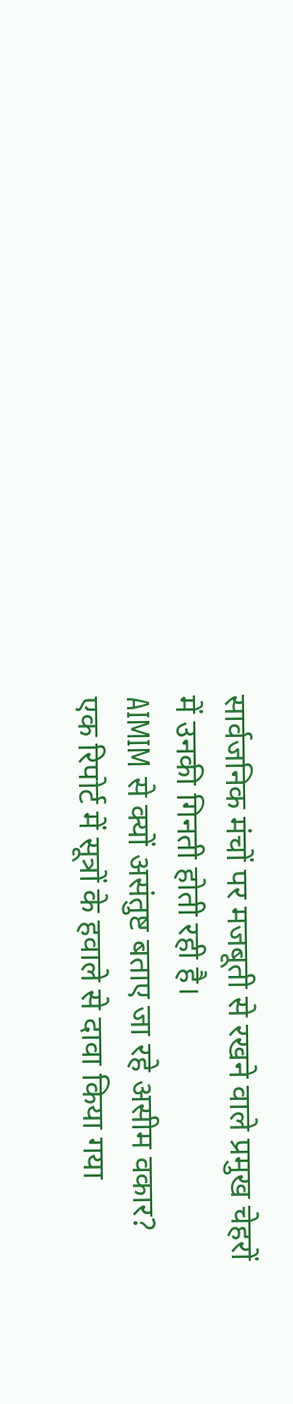सार्वजनिक मंचों पर मजबूती से रखने वाले प्रमुख चेहरों में उनकी गिनती होती रही है।
AIMIM से क्यों असंतुष्ट बताए जा रहे असीम वकार?
एक रिपोर्ट में सूत्रों के हवाले से दावा किया गया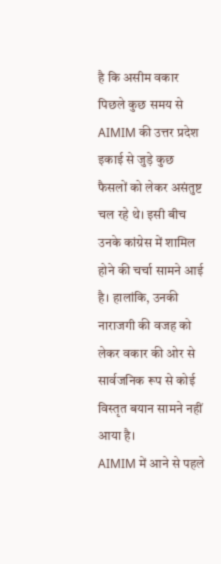है कि असीम वकार पिछले कुछ समय से AIMIM की उत्तर प्रदेश इकाई से जुड़े कुछ फैसलों को लेकर असंतुष्ट चल रहे थे। इसी बीच उनके कांग्रेस में शामिल होने की चर्चा सामने आई है। हालांकि, उनकी नाराजगी की वजह को लेकर वकार की ओर से सार्वजनिक रूप से कोई विस्तृत बयान सामने नहीं आया है।
AIMIM में आने से पहले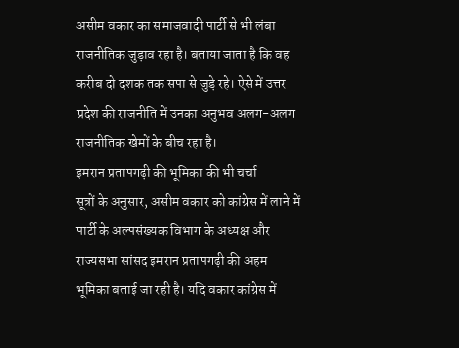असीम वकार का समाजवादी पार्टी से भी लंबा राजनीतिक जुड़ाव रहा है। बताया जाता है कि वह करीब दो दशक तक सपा से जुड़े रहे। ऐसे में उत्तर प्रदेश की राजनीति में उनका अनुभव अलग-अलग राजनीतिक खेमों के बीच रहा है।
इमरान प्रतापगढ़ी की भूमिका की भी चर्चा
सूत्रों के अनुसार, असीम वकार को कांग्रेस में लाने में पार्टी के अल्पसंख्यक विभाग के अध्यक्ष और राज्यसभा सांसद इमरान प्रतापगढ़ी की अहम भूमिका बताई जा रही है। यदि वकार कांग्रेस में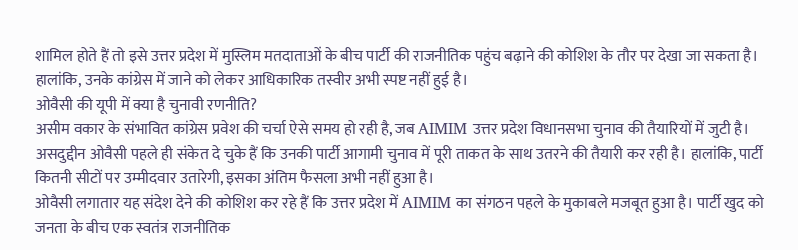शामिल होते हैं तो इसे उत्तर प्रदेश में मुस्लिम मतदाताओं के बीच पार्टी की राजनीतिक पहुंच बढ़ाने की कोशिश के तौर पर देखा जा सकता है। हालांकि, उनके कांग्रेस में जाने को लेकर आधिकारिक तस्वीर अभी स्पष्ट नहीं हुई है।
ओवैसी की यूपी में क्या है चुनावी रणनीति?
असीम वकार के संभावित कांग्रेस प्रवेश की चर्चा ऐसे समय हो रही है, जब AIMIM उत्तर प्रदेश विधानसभा चुनाव की तैयारियों में जुटी है। असदुद्दीन ओवैसी पहले ही संकेत दे चुके हैं कि उनकी पार्टी आगामी चुनाव में पूरी ताकत के साथ उतरने की तैयारी कर रही है। हालांकि, पार्टी कितनी सीटों पर उम्मीदवार उतारेगी, इसका अंतिम फैसला अभी नहीं हुआ है।
ओवैसी लगातार यह संदेश देने की कोशिश कर रहे हैं कि उत्तर प्रदेश में AIMIM का संगठन पहले के मुकाबले मजबूत हुआ है। पार्टी खुद को जनता के बीच एक स्वतंत्र राजनीतिक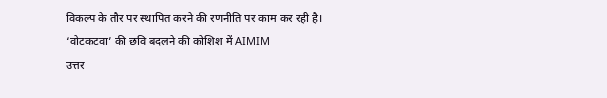विकल्प के तौर पर स्थापित करने की रणनीति पर काम कर रही है।
‘वोटकटवा’ की छवि बदलने की कोशिश में AIMIM
उत्तर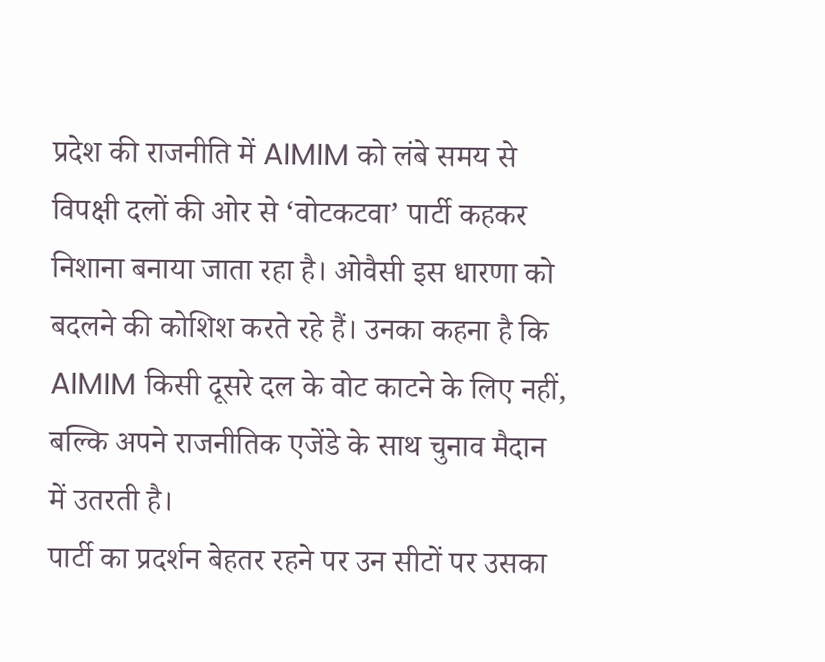प्रदेश की राजनीति में AIMIM को लंबे समय से विपक्षी दलों की ओर से ‘वोटकटवा’ पार्टी कहकर निशाना बनाया जाता रहा है। ओवैसी इस धारणा को बदलने की कोशिश करते रहे हैं। उनका कहना है कि AIMIM किसी दूसरे दल के वोट काटने के लिए नहीं, बल्कि अपने राजनीतिक एजेंडे के साथ चुनाव मैदान में उतरती है।
पार्टी का प्रदर्शन बेहतर रहने पर उन सीटों पर उसका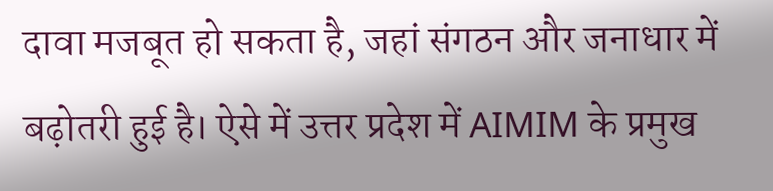दावा मजबूत हो सकता है, जहां संगठन और जनाधार में बढ़ोतरी हुई है। ऐसे में उत्तर प्रदेश में AIMIM के प्रमुख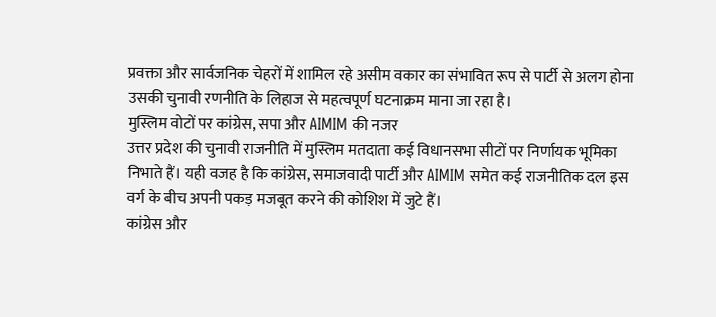प्रवक्ता और सार्वजनिक चेहरों में शामिल रहे असीम वकार का संभावित रूप से पार्टी से अलग होना उसकी चुनावी रणनीति के लिहाज से महत्वपूर्ण घटनाक्रम माना जा रहा है।
मुस्लिम वोटों पर कांग्रेस, सपा और AIMIM की नजर
उत्तर प्रदेश की चुनावी राजनीति में मुस्लिम मतदाता कई विधानसभा सीटों पर निर्णायक भूमिका निभाते हैं। यही वजह है कि कांग्रेस, समाजवादी पार्टी और AIMIM समेत कई राजनीतिक दल इस वर्ग के बीच अपनी पकड़ मजबूत करने की कोशिश में जुटे हैं।
कांग्रेस और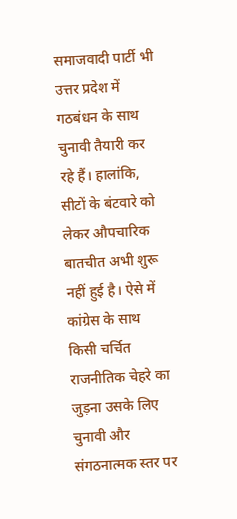समाजवादी पार्टी भी उत्तर प्रदेश में गठबंधन के साथ चुनावी तैयारी कर रहे हैं। हालांकि, सीटों के बंटवारे को लेकर औपचारिक बातचीत अभी शुरू नहीं हुई है। ऐसे में कांग्रेस के साथ किसी चर्चित राजनीतिक चेहरे का जुड़ना उसके लिए चुनावी और संगठनात्मक स्तर पर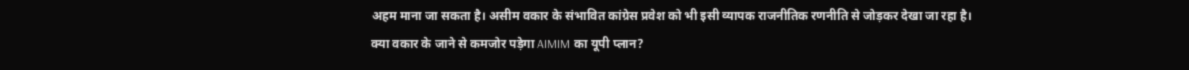अहम माना जा सकता है। असीम वकार के संभावित कांग्रेस प्रवेश को भी इसी व्यापक राजनीतिक रणनीति से जोड़कर देखा जा रहा है।
क्या वकार के जाने से कमजोर पड़ेगा AIMIM का यूपी प्लान?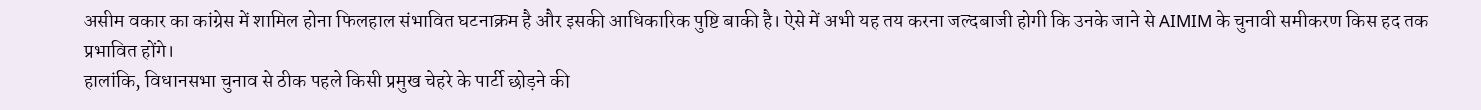असीम वकार का कांग्रेस में शामिल होना फिलहाल संभावित घटनाक्रम है और इसकी आधिकारिक पुष्टि बाकी है। ऐसे में अभी यह तय करना जल्दबाजी होगी कि उनके जाने से AIMIM के चुनावी समीकरण किस हद तक प्रभावित होंगे।
हालांकि, विधानसभा चुनाव से ठीक पहले किसी प्रमुख चेहरे के पार्टी छोड़ने की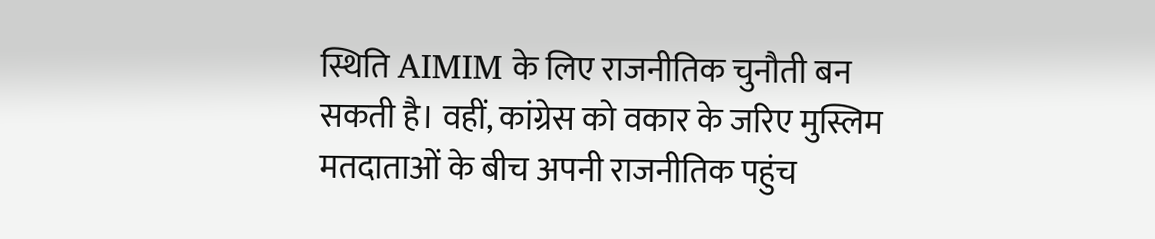स्थिति AIMIM के लिए राजनीतिक चुनौती बन सकती है। वहीं, कांग्रेस को वकार के जरिए मुस्लिम मतदाताओं के बीच अपनी राजनीतिक पहुंच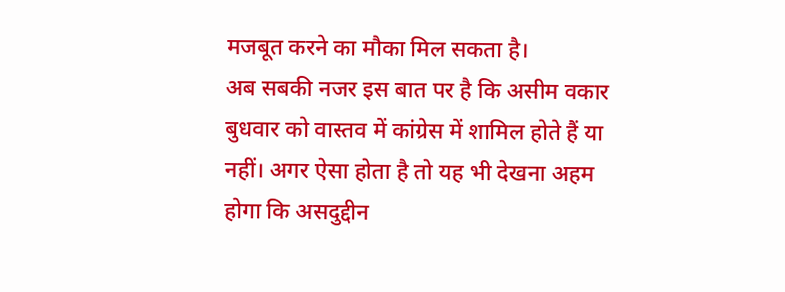मजबूत करने का मौका मिल सकता है।
अब सबकी नजर इस बात पर है कि असीम वकार बुधवार को वास्तव में कांग्रेस में शामिल होते हैं या नहीं। अगर ऐसा होता है तो यह भी देखना अहम होगा कि असदुद्दीन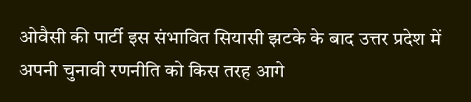ओवैसी की पार्टी इस संभावित सियासी झटके के बाद उत्तर प्रदेश में अपनी चुनावी रणनीति को किस तरह आगे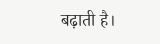बढ़ाती है।